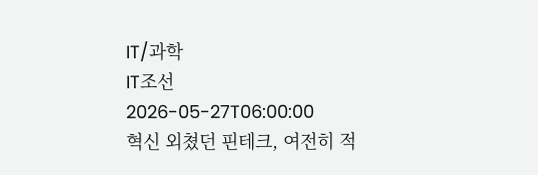IT/과학
IT조선
2026-05-27T06:00:00
혁신 외쳤던 핀테크, 여전히 적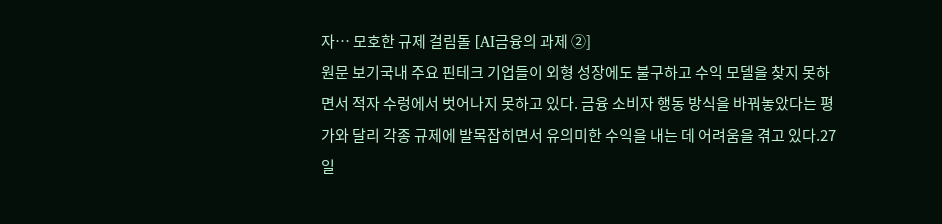자… 모호한 규제 걸림돌 [AI금융의 과제 ②]
원문 보기국내 주요 핀테크 기업들이 외형 성장에도 불구하고 수익 모델을 찾지 못하면서 적자 수렁에서 벗어나지 못하고 있다. 금융 소비자 행동 방식을 바꿔놓았다는 평가와 달리 각종 규제에 발목잡히면서 유의미한 수익을 내는 데 어려움을 겪고 있다.27일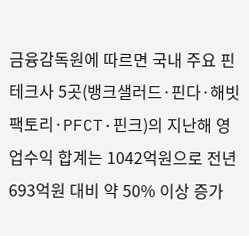금융감독원에 따르면 국내 주요 핀테크사 5곳(뱅크샐러드·핀다·해빗팩토리·PFCT·핀크)의 지난해 영업수익 합계는 1042억원으로 전년 693억원 대비 약 50% 이상 증가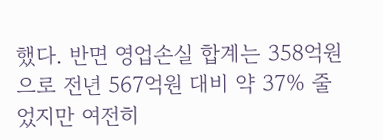했다. 반면 영업손실 합계는 358억원으로 전년 567억원 대비 약 37% 줄었지만 여전히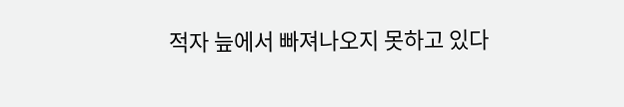적자 늪에서 빠져나오지 못하고 있다